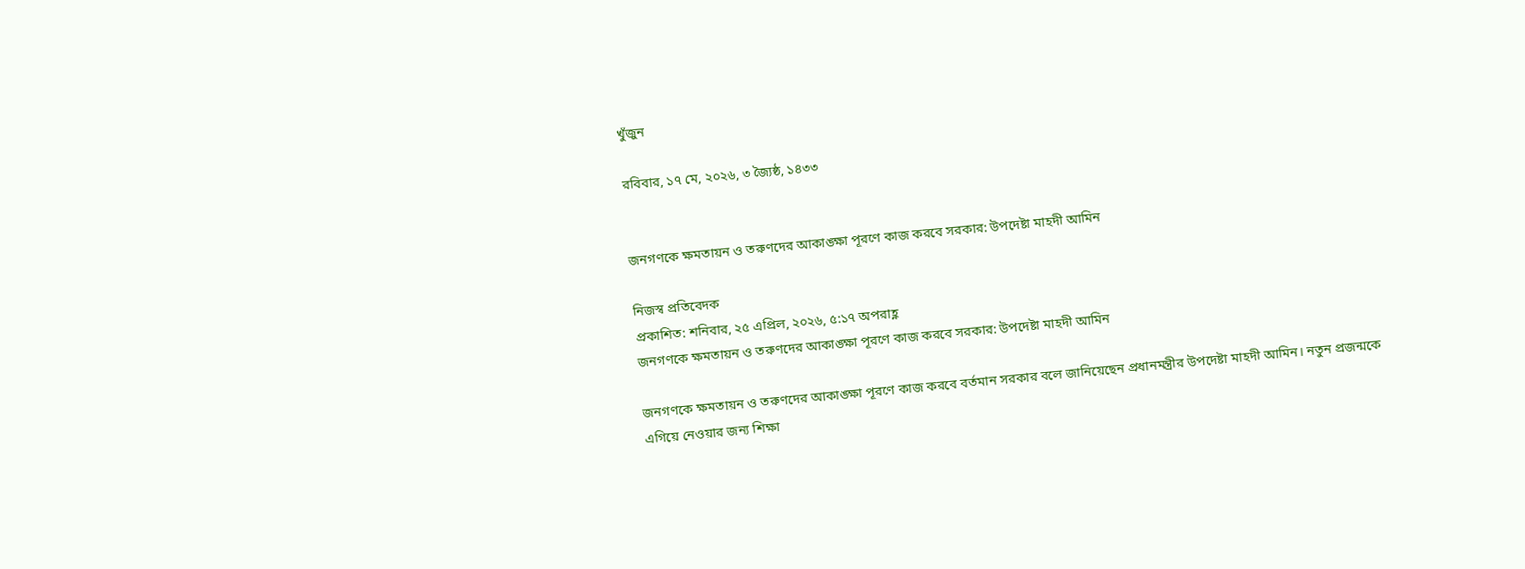খুঁজুন

রবিবার, ১৭ মে, ২০২৬, ৩ জ্যৈষ্ঠ, ১৪৩৩


জনগণকে ক্ষমতায়ন ও তরুণদের আকাঙ্ক্ষা পূরণে কাজ করবে সরকার: উপদেষ্টা মাহদী আমিন

নিজস্ব প্রতিবেদক
প্রকাশিত: শনিবার, ২৫ এপ্রিল, ২০২৬, ৫:১৭ অপরাহ্ণ
জনগণকে ক্ষমতায়ন ও তরুণদের আকাঙ্ক্ষা পূরণে কাজ করবে সরকার: উপদেষ্টা মাহদী আমিন

জনগণকে ক্ষমতায়ন ও তরুণদের আকাঙ্ক্ষা পূরণে কাজ করবে বর্তমান সরকার বলে জানিয়েছেন প্রধানমন্ত্রীর উপদেষ্টা মাহদী আমিন। নতুন প্রজন্মকে এগিয়ে নেওয়ার জন্য শিক্ষা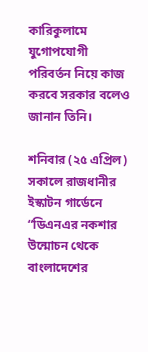কারিকুলামে যুগোপযোগী পরিবর্তন নিয়ে কাজ করবে সরকার বলেও জানান তিনি।

শনিবার (২৫ এপ্রিল) সকালে রাজধানীর ইস্কাটন গার্ডেনে “ডিএনএর নকশার উন্মোচন থেকে বাংলাদেশের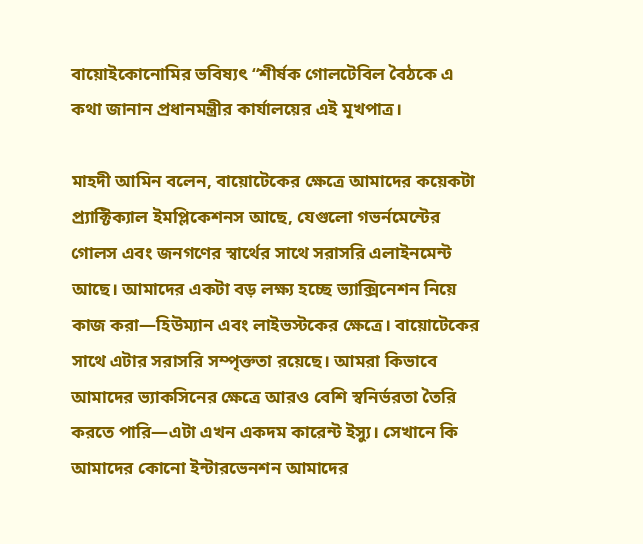বায়োইকোনোমির ভবিষ্যৎ “শীর্ষক গোলটেবিল বৈঠকে এ কথা জানান প্রধানমন্ত্রীর কার্যালয়ের এই মূখপাত্র।

মাহদী আমিন বলেন, বায়োটেকের ক্ষেত্রে আমাদের কয়েকটা প্র্যাক্টিক্যাল ইমপ্লিকেশনস আছে, যেগুলো গভর্নমেন্টের গোলস এবং জনগণের স্বার্থের সাথে সরাসরি এলাইনমেন্ট আছে। আমাদের একটা বড় লক্ষ্য হচ্ছে ভ্যাক্সিনেশন নিয়ে কাজ করা—হিউম্যান এবং লাইভস্টকের ক্ষেত্রে। বায়োটেকের সাথে এটার সরাসরি সম্পৃক্ততা রয়েছে। আমরা কিভাবে আমাদের ভ্যাকসিনের ক্ষেত্রে আরও বেশি স্বনির্ভরতা তৈরি করতে পারি—এটা এখন একদম কারেন্ট ইস্যু। সেখানে কি আমাদের কোনো ইন্টারভেনশন আমাদের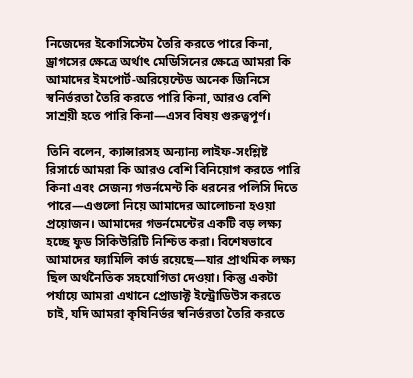নিজেদের ইকোসিস্টেম তৈরি করতে পারে কিনা, ড্রাগসের ক্ষেত্রে অর্থাৎ মেডিসিনের ক্ষেত্রে আমরা কি আমাদের ইমপোর্ট-অরিয়েন্টেড অনেক জিনিসে স্বনির্ভরতা তৈরি করতে পারি কিনা, আরও বেশি সাশ্রয়ী হতে পারি কিনা—এসব বিষয় গুরুত্বপূর্ণ।

তিনি বলেন, ক্যান্সারসহ অন্যান্য লাইফ-সংশ্লিষ্ট রিসার্চে আমরা কি আরও বেশি বিনিয়োগ করতে পারি কিনা এবং সেজন্য গভর্নমেন্ট কি ধরনের পলিসি দিতে পারে—এগুলো নিয়ে আমাদের আলোচনা হওয়া প্রয়োজন। আমাদের গভর্নমেন্টের একটি বড় লক্ষ্য হচ্ছে ফুড সিকিউরিটি নিশ্চিত করা। বিশেষভাবে আমাদের ফ্যামিলি কার্ড রয়েছে—যার প্রাথমিক লক্ষ্য ছিল অর্থনৈতিক সহযোগিতা দেওয়া। কিন্তু একটা পর্যায়ে আমরা এখানে প্রোডাক্ট ইন্ট্রোডিউস করতে চাই, যদি আমরা কৃষিনির্ভর স্বনির্ভরতা তৈরি করতে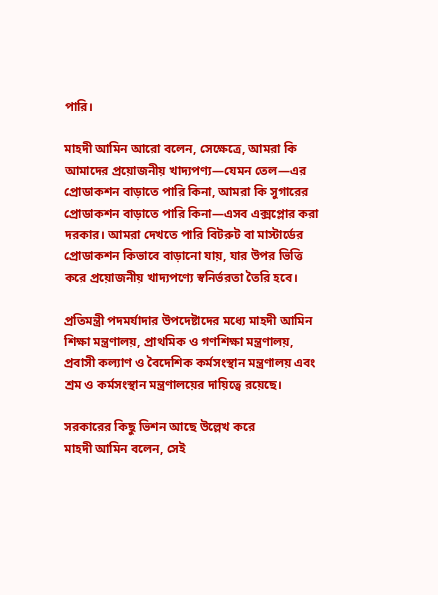পারি।

মাহদী আমিন আরো বলেন, সেক্ষেত্রে, আমরা কি আমাদের প্রয়োজনীয় খাদ্যপণ্য—যেমন তেল—এর প্রোডাকশন বাড়াতে পারি কিনা, আমরা কি সুগারের প্রোডাকশন বাড়াতে পারি কিনা—এসব এক্সপ্লোর করা দরকার। আমরা দেখতে পারি বিটরুট বা মাস্টার্ডের প্রোডাকশন কিভাবে বাড়ানো যায়, যার উপর ভিত্তি করে প্রয়োজনীয় খাদ্যপণ্যে স্বনির্ভরতা তৈরি হবে।

প্রতিমন্ত্রী পদমর্যাদার উপদেষ্টাদের মধ্যে মাহদী আমিন শিক্ষা মন্ত্রণালয়, প্রাথমিক ও গণশিক্ষা মন্ত্রণালয়, প্রবাসী কল্যাণ ও বৈদেশিক কর্মসংস্থান মন্ত্রণালয় এবং শ্রম ও কর্মসংস্থান মন্ত্রণালয়ের দায়িত্বে রয়েছে।

সরকারের কিছু ভিশন আছে উল্লেখ করে
মাহদী আমিন বলেন, সেই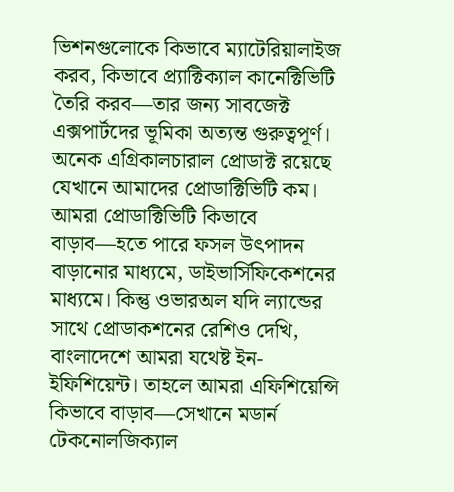ভিশনগুলোকে কিভাবে ম্যাটেরিয়ালাইজ করব, কিভাবে প্র্যাক্টিক্যাল কানেক্টিভিটি তৈরি করব—তার জন্য সাবজেক্ট এক্সপার্টদের ভূমিকা অত্যন্ত গুরুত্বপূর্ণ। অনেক এগ্রিকালচারাল প্রোডাক্ট রয়েছে যেখানে আমাদের প্রোডাক্টিভিটি কম। আমরা প্রোডাক্টিভিটি কিভাবে বাড়াব—হতে পারে ফসল উৎপাদন বাড়ানোর মাধ্যমে, ডাইভার্সিফিকেশনের মাধ্যমে। কিন্তু ওভারঅল যদি ল্যান্ডের সাথে প্রোডাকশনের রেশিও দেখি, বাংলাদেশে আমরা যথেষ্ট ইন-ইফিশিয়েন্ট। তাহলে আমরা এফিশিয়েন্সি কিভাবে বাড়াব—সেখানে মডার্ন টেকনোলজিক্যাল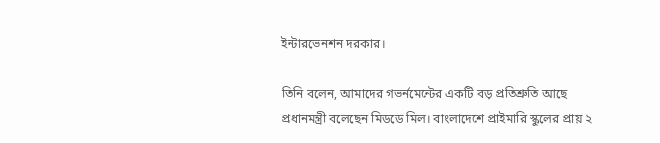ইন্টারভেনশন দরকার।

তিনি বলেন, আমাদের গভর্নমেন্টের একটি বড় প্রতিশ্রুতি আছে প্রধানমন্ত্রী বলেছেন মিডডে মিল। বাংলাদেশে প্রাইমারি স্কুলের প্রায় ২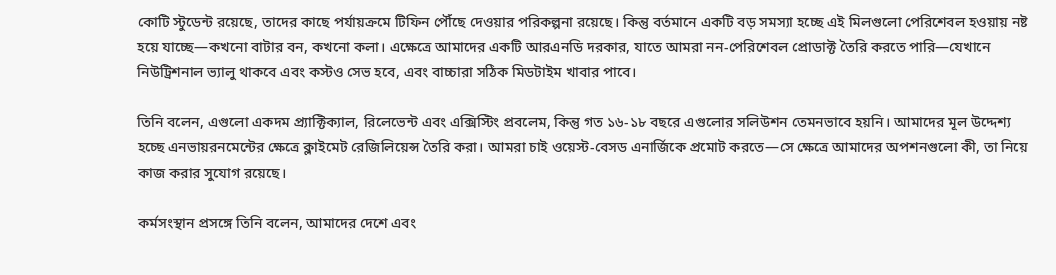কোটি স্টুডেন্ট রয়েছে, তাদের কাছে পর্যায়ক্রমে টিফিন পৌঁছে দেওয়ার পরিকল্পনা রয়েছে। কিন্তু বর্তমানে একটি বড় সমস্যা হচ্ছে এই মিলগুলো পেরিশেবল হওয়ায় নষ্ট হয়ে যাচ্ছে—কখনো বাটার বন, কখনো কলা। এক্ষেত্রে আমাদের একটি আরএনডি দরকার, যাতে আমরা নন-পেরিশেবল প্রোডাক্ট তৈরি করতে পারি—যেখানে নিউট্রিশনাল ভ্যালু থাকবে এবং কস্টও সেভ হবে, এবং বাচ্চারা সঠিক মিডটাইম খাবার পাবে।

তিনি বলেন, এগুলো একদম প্র্যাক্টিক্যাল, রিলেভেন্ট এবং এক্সিস্টিং প্রবলেম, কিন্তু গত ১৬-১৮ বছরে এগুলোর সলিউশন তেমনভাবে হয়নি। আমাদের মূল উদ্দেশ্য হচ্ছে এনভায়রনমেন্টের ক্ষেত্রে ক্লাইমেট রেজিলিয়েন্স তৈরি করা। আমরা চাই ওয়েস্ট-বেসড এনার্জিকে প্রমোট করতে—সে ক্ষেত্রে আমাদের অপশনগুলো কী, তা নিয়ে কাজ করার সুযোগ রয়েছে।

কর্মসংস্থান প্রসঙ্গে তিনি বলেন, আমাদের দেশে এবং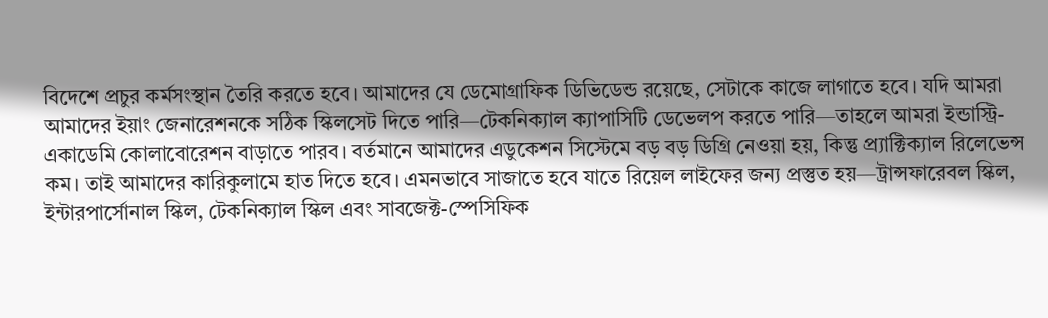বিদেশে প্রচুর কর্মসংস্থান তৈরি করতে হবে। আমাদের যে ডেমোগ্রাফিক ডিভিডেন্ড রয়েছে, সেটাকে কাজে লাগাতে হবে। যদি আমরা আমাদের ইয়াং জেনারেশনকে সঠিক স্কিলসেট দিতে পারি—টেকনিক্যাল ক্যাপাসিটি ডেভেলপ করতে পারি—তাহলে আমরা ইন্ডাস্ট্রি-একাডেমি কোলাবোরেশন বাড়াতে পারব। বর্তমানে আমাদের এডুকেশন সিস্টেমে বড় বড় ডিগ্রি নেওয়া হয়, কিন্তু প্র্যাক্টিক্যাল রিলেভেন্স কম। তাই আমাদের কারিকুলামে হাত দিতে হবে। এমনভাবে সাজাতে হবে যাতে রিয়েল লাইফের জন্য প্রস্তুত হয়—ট্রান্সফারেবল স্কিল, ইন্টারপার্সোনাল স্কিল, টেকনিক্যাল স্কিল এবং সাবজেক্ট-স্পেসিফিক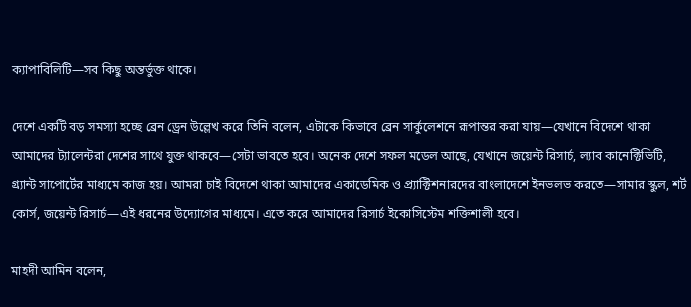ক্যাপাবিলিটি—সব কিছু অন্তর্ভুক্ত থাকে।

দেশে একটি বড় সমস্যা হচ্ছে ব্রেন ড্রেন উল্লেখ করে তিনি বলেন, এটাকে কিভাবে ব্রেন সার্কুলেশনে রূপান্তর করা যায়—যেখানে বিদেশে থাকা আমাদের ট্যালেন্টরা দেশের সাথে যুক্ত থাকবে—সেটা ভাবতে হবে। অনেক দেশে সফল মডেল আছে, যেখানে জয়েন্ট রিসার্চ, ল্যাব কানেক্টিভিটি, গ্র্যান্ট সাপোর্টের মাধ্যমে কাজ হয়। আমরা চাই বিদেশে থাকা আমাদের একাডেমিক ও প্র্যাক্টিশনারদের বাংলাদেশে ইনভলভ করতে—সামার স্কুল, শর্ট কোর্স, জয়েন্ট রিসার্চ—এই ধরনের উদ্যোগের মাধ্যমে। এতে করে আমাদের রিসার্চ ইকোসিস্টেম শক্তিশালী হবে।

মাহদী আমিন বলেন,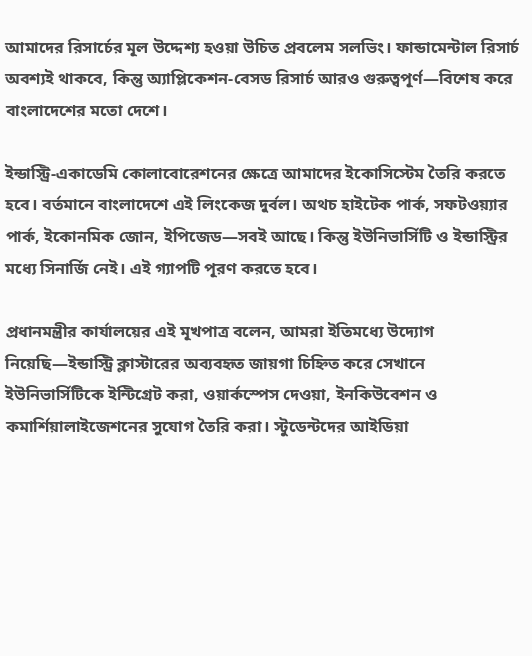আমাদের রিসার্চের মূল উদ্দেশ্য হওয়া উচিত প্রবলেম সলভিং। ফান্ডামেন্টাল রিসার্চ অবশ্যই থাকবে, কিন্তু অ্যাপ্লিকেশন-বেসড রিসার্চ আরও গুরুত্বপূর্ণ—বিশেষ করে বাংলাদেশের মতো দেশে।

ইন্ডাস্ট্রি-একাডেমি কোলাবোরেশনের ক্ষেত্রে আমাদের ইকোসিস্টেম তৈরি করতে হবে। বর্তমানে বাংলাদেশে এই লিংকেজ দুর্বল। অথচ হাইটেক পার্ক, সফটওয়্যার পার্ক, ইকোনমিক জোন, ইপিজেড—সবই আছে। কিন্তু ইউনিভার্সিটি ও ইন্ডাস্ট্রির মধ্যে সিনার্জি নেই। এই গ্যাপটি পূরণ করতে হবে।

প্রধানমন্ত্রীর কার্যালয়ের এই মূখপাত্র বলেন, আমরা ইতিমধ্যে উদ্যোগ নিয়েছি—ইন্ডাস্ট্রি ক্লাস্টারের অব্যবহৃত জায়গা চিহ্নিত করে সেখানে ইউনিভার্সিটিকে ইন্টিগ্রেট করা, ওয়ার্কস্পেস দেওয়া, ইনকিউবেশন ও কমার্শিয়ালাইজেশনের সুযোগ তৈরি করা। স্টুডেন্টদের আইডিয়া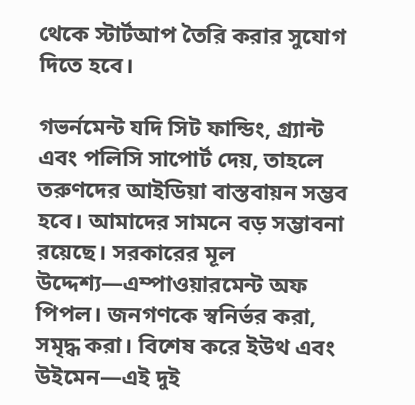থেকে স্টার্টআপ তৈরি করার সুযোগ দিতে হবে।

গভর্নমেন্ট যদি সিট ফান্ডিং, গ্র্যান্ট এবং পলিসি সাপোর্ট দেয়, তাহলে তরুণদের আইডিয়া বাস্তবায়ন সম্ভব হবে। আমাদের সামনে বড় সম্ভাবনা রয়েছে। সরকারের মূল উদ্দেশ্য—এম্পাওয়ারমেন্ট অফ পিপল। জনগণকে স্বনির্ভর করা, সমৃদ্ধ করা। বিশেষ করে ইউথ এবং উইমেন—এই দুই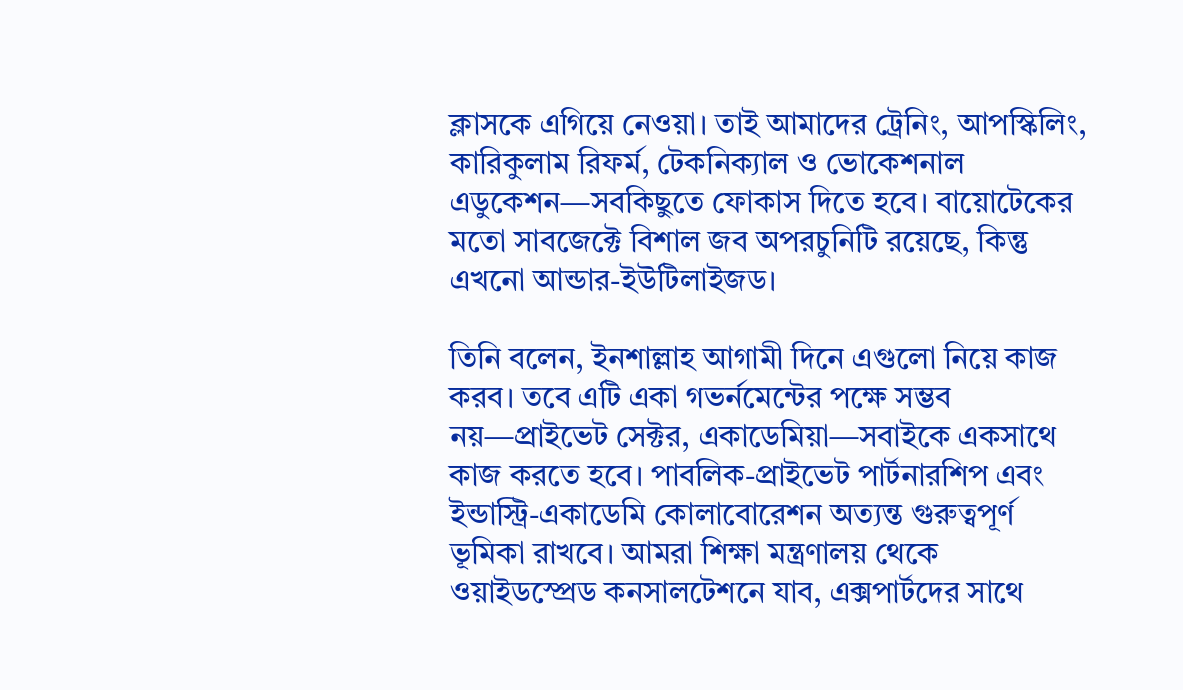ক্লাসকে এগিয়ে নেওয়া। তাই আমাদের ট্রেনিং, আপস্কিলিং, কারিকুলাম রিফর্ম, টেকনিক্যাল ও ভোকেশনাল এডুকেশন—সবকিছুতে ফোকাস দিতে হবে। বায়োটেকের মতো সাবজেক্টে বিশাল জব অপরচুনিটি রয়েছে, কিন্তু এখনো আন্ডার-ইউটিলাইজড।

তিনি বলেন, ইনশাল্লাহ আগামী দিনে এগুলো নিয়ে কাজ করব। তবে এটি একা গভর্নমেন্টের পক্ষে সম্ভব নয়—প্রাইভেট সেক্টর, একাডেমিয়া—সবাইকে একসাথে কাজ করতে হবে। পাবলিক-প্রাইভেট পার্টনারশিপ এবং ইন্ডাস্ট্রি-একাডেমি কোলাবোরেশন অত্যন্ত গুরুত্বপূর্ণ ভূমিকা রাখবে। আমরা শিক্ষা মন্ত্রণালয় থেকে ওয়াইডস্প্রেড কনসালটেশনে যাব, এক্সপার্টদের সাথে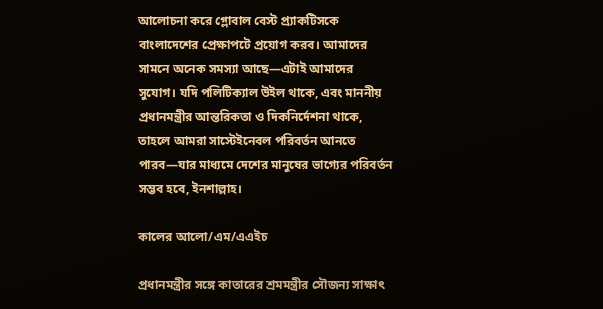আলোচনা করে গ্লোবাল বেস্ট প্র্যাকটিসকে বাংলাদেশের প্রেক্ষাপটে প্রয়োগ করব। আমাদের সামনে অনেক সমস্যা আছে—এটাই আমাদের সুযোগ। যদি পলিটিক্যাল উইল থাকে, এবং মাননীয় প্রধানমন্ত্রীর আন্তরিকতা ও দিকনির্দেশনা থাকে, তাহলে আমরা সাস্টেইনেবল পরিবর্তন আনতে পারব—যার মাধ্যমে দেশের মানুষের ভাগ্যের পরিবর্তন সম্ভব হবে, ইনশাল্লাহ।

কালের আলো/এম/এএইচ

প্রধানমন্ত্রীর সঙ্গে কাতারের শ্রমমন্ত্রীর সৌজন্য সাক্ষাৎ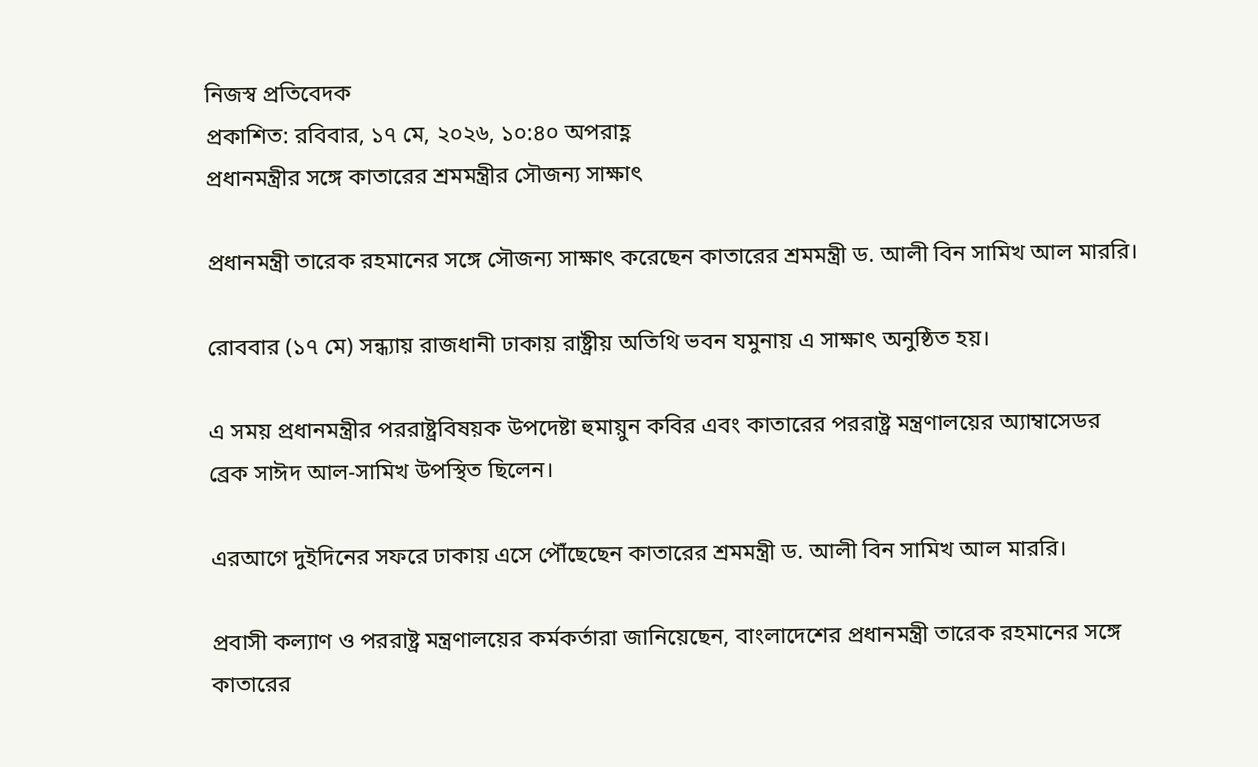নিজস্ব প্রতিবেদক
প্রকাশিত: রবিবার, ১৭ মে, ২০২৬, ১০:৪০ অপরাহ্ণ
প্রধানমন্ত্রীর সঙ্গে কাতারের শ্রমমন্ত্রীর সৌজন্য সাক্ষাৎ

প্রধানমন্ত্রী তারেক রহমানের সঙ্গে সৌজন্য সাক্ষাৎ করেছেন কাতারের শ্রমমন্ত্রী ড. আলী বিন সামিখ আল মাররি।

রোববার (১৭ মে) সন্ধ্যায় রাজধানী ঢাকায় রাষ্ট্রীয় অতিথি ভবন যমুনায় এ সাক্ষাৎ অনুষ্ঠিত হয়।

এ সময় প্রধানমন্ত্রীর পররাষ্ট্রবিষয়ক উপদেষ্টা হুমায়ুন কবির এবং কাতারের পররাষ্ট্র মন্ত্রণালয়ের অ্যাম্বাসেডর ব্রেক সাঈদ আল-সামিখ উপস্থিত ছিলেন।

এরআগে দুইদিনের সফরে ঢাকায় এসে পৌঁছেছেন কাতারের শ্রমমন্ত্রী ড. আলী বিন সামিখ আল মাররি।

প্রবাসী কল্যাণ ও পররাষ্ট্র মন্ত্রণালয়ের কর্মকর্তারা জানিয়েছেন, বাংলাদেশের প্রধানমন্ত্রী তারেক রহমানের সঙ্গে কাতারের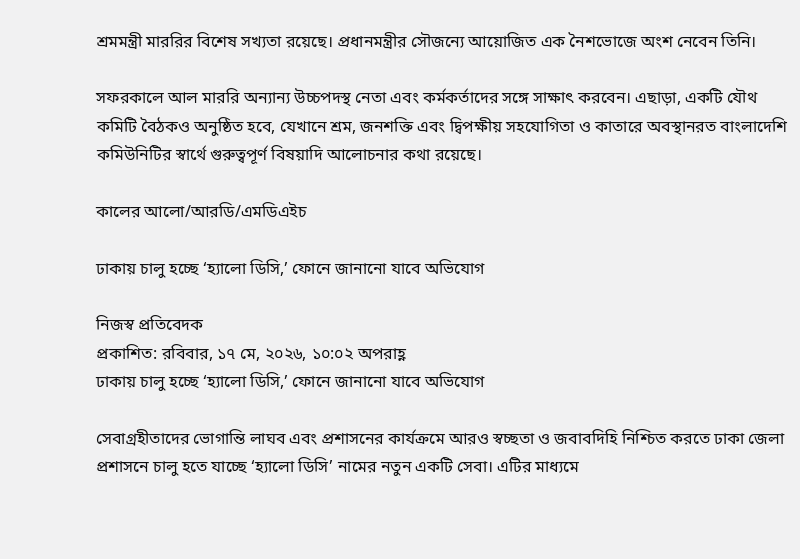শ্রমমন্ত্রী মাররির বিশেষ সখ্যতা রয়েছে। প্রধানমন্ত্রীর সৌজন্যে আয়োজিত এক নৈশভোজে অংশ নেবেন তিনি।

সফরকালে আল মাররি অন্যান্য উচ্চপদস্থ নেতা এবং কর্মকর্তাদের সঙ্গে সাক্ষাৎ করবেন। এছাড়া, একটি যৌথ কমিটি বৈঠকও অনুষ্ঠিত হবে, যেখানে শ্রম, জনশক্তি এবং দ্বিপক্ষীয় সহযোগিতা ও কাতারে অবস্থানরত বাংলাদেশি কমিউনিটির স্বার্থে গুরুত্বপূর্ণ বিষয়াদি আলোচনার কথা রয়েছে।

কালের আলো/আরডি/এমডিএইচ

ঢাকায় চালু হচ্ছে ‘হ্যালো ডিসি,’ ফোনে জানানো যাবে অভিযোগ

নিজস্ব প্রতিবেদক
প্রকাশিত: রবিবার, ১৭ মে, ২০২৬, ১০:০২ অপরাহ্ণ
ঢাকায় চালু হচ্ছে ‘হ্যালো ডিসি,’ ফোনে জানানো যাবে অভিযোগ

সেবাগ্রহীতাদের ভোগান্তি লাঘব এবং প্রশাসনের কার্যক্রমে আরও স্বচ্ছতা ও জবাবদিহি নিশ্চিত করতে ঢাকা জেলা প্রশাসনে চালু হতে যাচ্ছে ‘হ্যালো ডিসি’ নামের নতুন একটি সেবা। এটির মাধ্যমে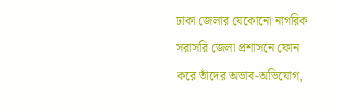ঢাকা জেলার যেকোনো নাগরিক সরাসরি জেলা প্রশাসনে ফোন করে তাঁদের অভাব-অভিযোগ,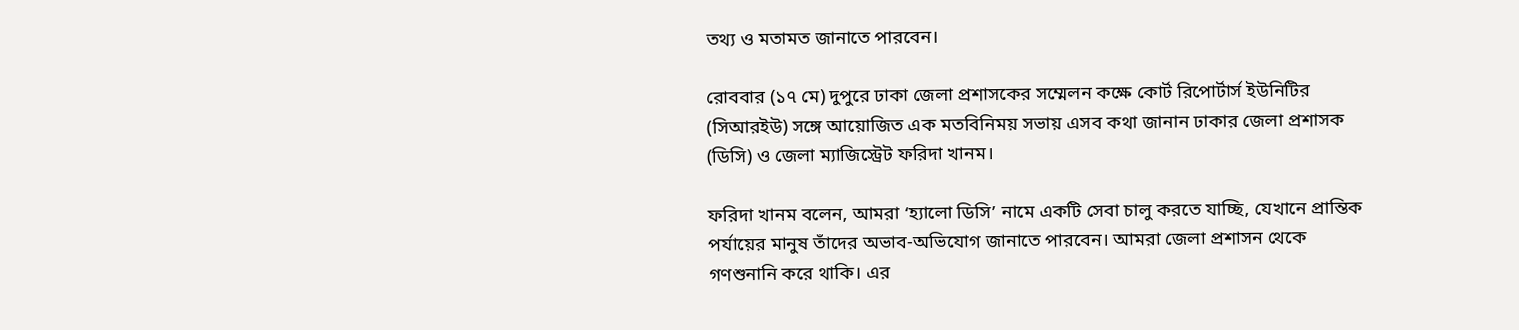তথ্য ও মতামত জানাতে পারবেন।

রোববার (১৭ মে) দুপুরে ঢাকা জেলা প্রশাসকের সম্মেলন কক্ষে কোর্ট রিপোর্টার্স ইউনিটির (সিআরইউ) সঙ্গে আয়োজিত এক মতবিনিময় সভায় এসব কথা জানান ঢাকার জেলা প্রশাসক (ডিসি) ও জেলা ম্যাজিস্ট্রেট ফরিদা খানম।

ফরিদা খানম বলেন, আমরা ‘হ্যালো ডিসি’ নামে একটি সেবা চালু করতে যাচ্ছি, যেখানে প্রান্তিক পর্যায়ের মানুষ তাঁদের অভাব-অভিযোগ জানাতে পারবেন। আমরা জেলা প্রশাসন থেকে গণশুনানি করে থাকি। এর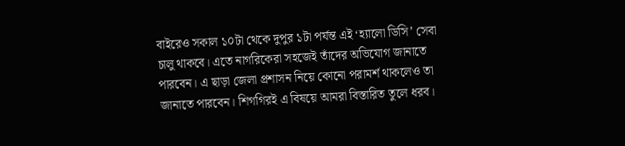বাইরেও সকাল ১০টা থেকে দুপুর ১টা পর্যন্ত এই ‘হ্যালো ডিসি’ সেবা চালু থাকবে। এতে নাগরিকেরা সহজেই তাঁদের অভিযোগ জানাতে পারবেন। এ ছাড়া জেলা প্রশাসন নিয়ে কোনো পরামর্শ থাকলেও তা জানাতে পারবেন। শিগগিরই এ বিষয়ে আমরা বিস্তারিত তুলে ধরব।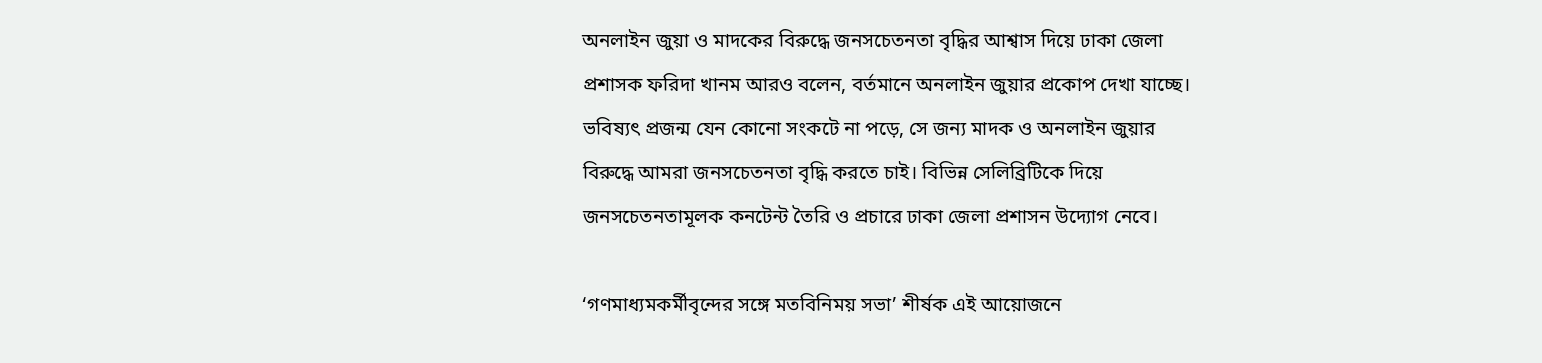অনলাইন জুয়া ও মাদকের বিরুদ্ধে জনসচেতনতা বৃদ্ধির আশ্বাস দিয়ে ঢাকা জেলা প্রশাসক ফরিদা খানম আরও বলেন, বর্তমানে অনলাইন জুয়ার প্রকোপ দেখা যাচ্ছে। ভবিষ্যৎ প্রজন্ম যেন কোনো সংকটে না পড়ে, সে জন্য মাদক ও অনলাইন জুয়ার বিরুদ্ধে আমরা জনসচেতনতা বৃদ্ধি করতে চাই। বিভিন্ন সেলিব্রিটিকে দিয়ে জনসচেতনতামূলক কনটেন্ট তৈরি ও প্রচারে ঢাকা জেলা প্রশাসন উদ্যোগ নেবে।

‘গণমাধ্যমকর্মীবৃন্দের সঙ্গে মতবিনিময় সভা’ শীর্ষক এই আয়োজনে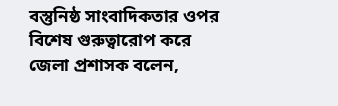বস্তুনিষ্ঠ সাংবাদিকতার ওপর বিশেষ গুরুত্বারোপ করে জেলা প্রশাসক বলেন,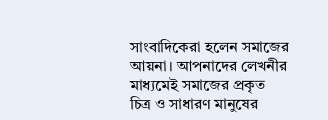সাংবাদিকেরা হলেন সমাজের আয়না। আপনাদের লেখনীর মাধ্যমেই সমাজের প্রকৃত চিত্র ও সাধারণ মানুষের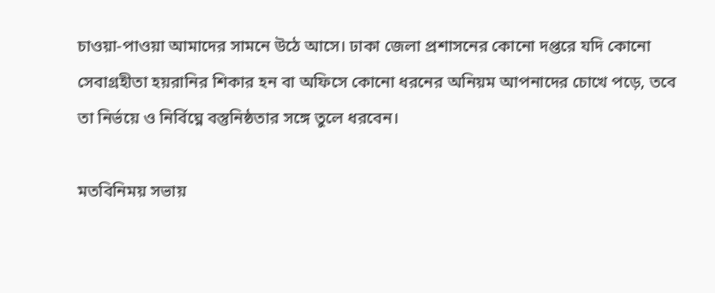চাওয়া-পাওয়া আমাদের সামনে উঠে আসে। ঢাকা জেলা প্রশাসনের কোনো দপ্তরে যদি কোনো সেবাগ্রহীতা হয়রানির শিকার হন বা অফিসে কোনো ধরনের অনিয়ম আপনাদের চোখে পড়ে, তবে তা নির্ভয়ে ও নির্বিঘ্নে বস্তুনিষ্ঠতার সঙ্গে তুলে ধরবেন।

মতবিনিময় সভায়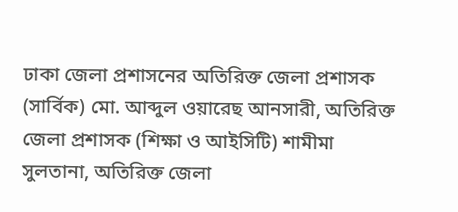ঢাকা জেলা প্রশাসনের অতিরিক্ত জেলা প্রশাসক (সার্বিক) মো. আব্দুল ওয়ারেছ আনসারী, অতিরিক্ত জেলা প্রশাসক (শিক্ষা ও আইসিটি) শামীমা সুলতানা, অতিরিক্ত জেলা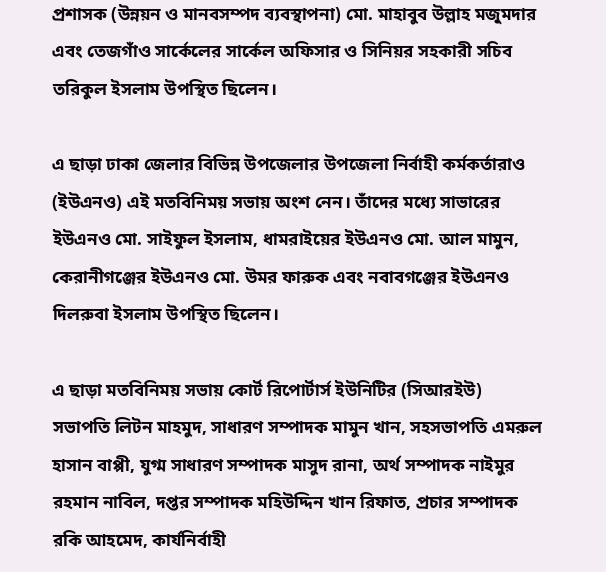প্রশাসক (উন্নয়ন ও মানবসম্পদ ব্যবস্থাপনা) মো. মাহাবুব উল্লাহ মজুমদার এবং তেজগাঁও সার্কেলের সার্কেল অফিসার ও সিনিয়র সহকারী সচিব তরিকুল ইসলাম উপস্থিত ছিলেন।

এ ছাড়া ঢাকা জেলার বিভিন্ন উপজেলার উপজেলা নির্বাহী কর্মকর্তারাও (ইউএনও) এই মতবিনিময় সভায় অংশ নেন। তাঁদের মধ্যে সাভারের ইউএনও মো. সাইফুল ইসলাম, ধামরাইয়ের ইউএনও মো. আল মামুন, কেরানীগঞ্জের ইউএনও মো. উমর ফারুক এবং নবাবগঞ্জের ইউএনও দিলরুবা ইসলাম উপস্থিত ছিলেন।

এ ছাড়া মতবিনিময় সভায় কোর্ট রিপোর্টার্স ইউনিটির (সিআরইউ) সভাপতি লিটন মাহমুদ, সাধারণ সম্পাদক মামুন খান, সহসভাপতি এমরুল হাসান বাপ্পী, যুগ্ম সাধারণ সম্পাদক মাসুদ রানা, অর্থ সম্পাদক নাইমুর রহমান নাবিল, দপ্তর সম্পাদক মহিউদ্দিন খান রিফাত, প্রচার সম্পাদক রকি আহমেদ, কার্যনির্বাহী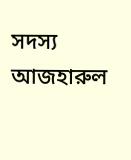সদস্য আজহারুল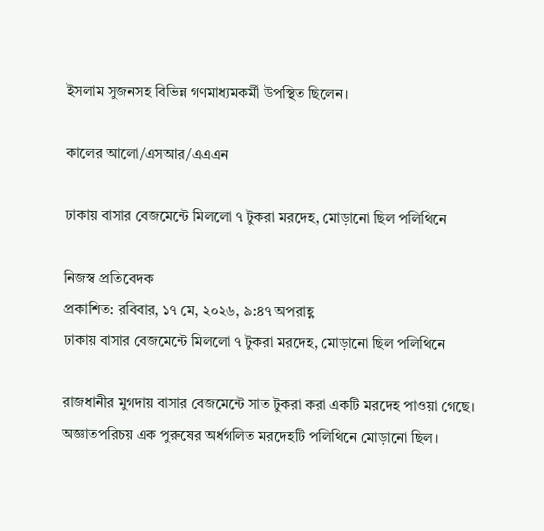ইসলাম সুজনসহ বিভিন্ন গণমাধ্যমকর্মী উপস্থিত ছিলেন।

কালের আলো/এসআর/এএএন

ঢাকায় বাসার বেজমেন্টে মিললো ৭ টুকরা মরদেহ, মোড়ানো ছিল পলিথিনে

নিজস্ব প্রতিবেদক
প্রকাশিত: রবিবার, ১৭ মে, ২০২৬, ৯:৪৭ অপরাহ্ণ
ঢাকায় বাসার বেজমেন্টে মিললো ৭ টুকরা মরদেহ, মোড়ানো ছিল পলিথিনে

রাজধানীর মুগদায় বাসার বেজমেন্টে সাত টুকরা করা একটি মরদেহ পাওয়া গেছে। অজ্ঞাতপরিচয় এক পুরুষের অর্ধগলিত মরদেহটি পলিথিনে মোড়ানো ছিল।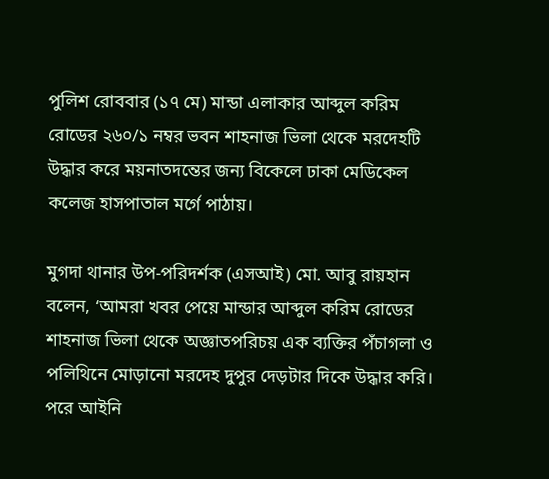পুলিশ রোববার (১৭ মে) মান্ডা এলাকার আব্দুল করিম রোডের ২৬০/১ নম্বর ভবন শাহনাজ ভিলা থেকে মরদেহটি উদ্ধার করে ময়নাতদন্তের জন্য বিকেলে ঢাকা মেডিকেল কলেজ হাসপাতাল মর্গে পাঠায়।

মুগদা থানার উপ-পরিদর্শক (এসআই) মো. আবু রায়হান বলেন, ‘আমরা খবর পেয়ে মান্ডার আব্দুল করিম রোডের শাহনাজ ভিলা থেকে অজ্ঞাতপরিচয় এক ব্যক্তির পঁচাগলা ও পলিথিনে মোড়ানো মরদেহ দুপুর দেড়টার দিকে উদ্ধার করি। পরে আইনি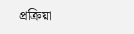প্রক্রিয়া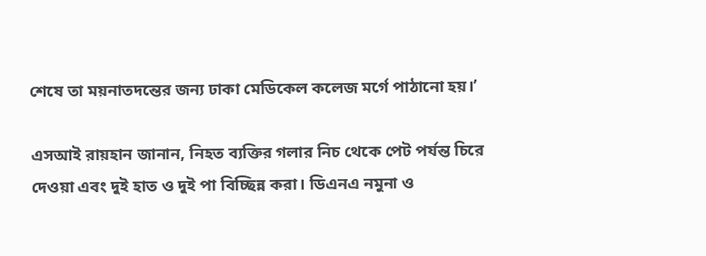শেষে তা ময়নাতদন্তের জন্য ঢাকা মেডিকেল কলেজ মর্গে পাঠানো হয়।’

এসআই রায়হান জানান, নিহত ব্যক্তির গলার নিচ থেকে পেট পর্যন্ত চিরে দেওয়া এবং দুই হাত ও দুই পা বিচ্ছিন্ন করা। ডিএনএ নমুনা ও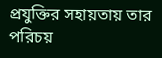প্রযুক্তির সহায়তায় তার পরিচয়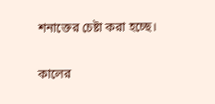শনাক্তের চেষ্টা করা হচ্ছে।

কালের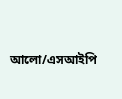আলো/এসআইপি